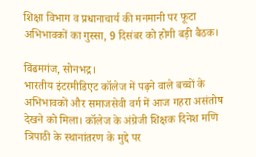शिक्षा विभाग व प्रधानाचार्य की मनमानी पर फूटा अभिभावकों का गुस्सा, 9 दिसंबर को होगी बड़ी बैठक।

विंढमगंज, सोनभद्र।
भारतीय इंटरमीडिएट कॉलेज में पढ़ने वाले बच्चों के अभिभावकों और समाजसेवी वर्ग में आज गहरा असंतोष देखने को मिला। कॉलेज के अंग्रेजी शिक्षक दिनेश मणि त्रिपाठी के स्थानांतरण के मुद्दे पर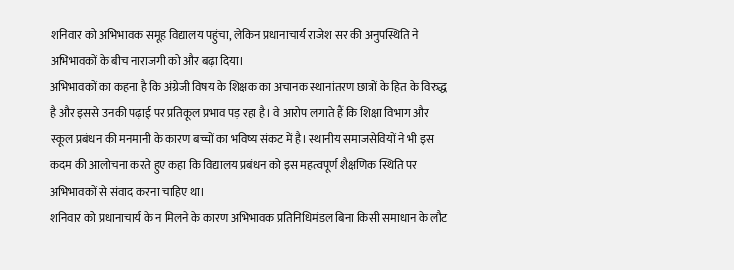शनिवार को अभिभावक समूह विद्यालय पहुंचा, लेकिन प्रधानाचार्य राजेश सर की अनुपस्थिति ने अभिभावकों के बीच नाराजगी को और बढ़ा दिया।
अभिभावकों का कहना है कि अंग्रेजी विषय के शिक्षक का अचानक स्थानांतरण छात्रों के हित के विरुद्ध है और इससे उनकी पढ़ाई पर प्रतिकूल प्रभाव पड़ रहा है। वे आरोप लगाते हैं कि शिक्षा विभाग और स्कूल प्रबंधन की मनमानी के कारण बच्चों का भविष्य संकट में है। स्थानीय समाजसेवियों ने भी इस कदम की आलोचना करते हुए कहा कि विद्यालय प्रबंधन को इस महत्वपूर्ण शैक्षणिक स्थिति पर अभिभावकों से संवाद करना चाहिए था।
शनिवार को प्रधानाचार्य के न मिलने के कारण अभिभावक प्रतिनिधिमंडल बिना किसी समाधान के लौट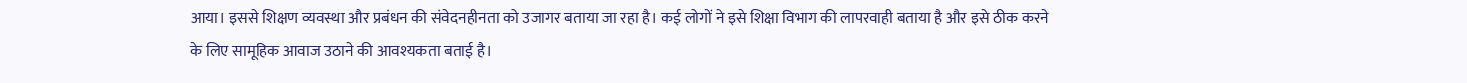आया। इससे शिक्षण व्यवस्था और प्रबंधन की संवेदनहीनता को उजागर बताया जा रहा है। कई लोगों ने इसे शिक्षा विभाग की लापरवाही बताया है और इसे ठीक करने के लिए सामूहिक आवाज उठाने की आवश्यकता बताई है।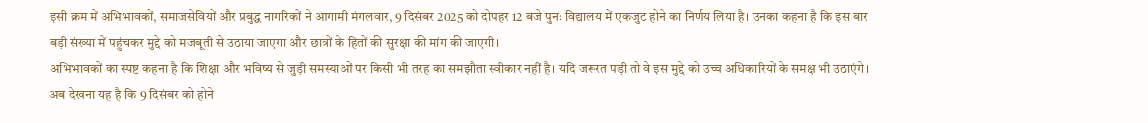इसी क्रम में अभिभावकों, समाजसेवियों और प्रबुद्ध नागरिकों ने आगामी मंगलवार, 9 दिसंबर 2025 को दोपहर 12 बजे पुनः विद्यालय में एकजुट होने का निर्णय लिया है। उनका कहना है कि इस बार बड़ी संख्या में पहुंचकर मुद्दे को मजबूती से उठाया जाएगा और छात्रों के हितों की सुरक्षा की मांग की जाएगी।
अभिभावकों का स्पष्ट कहना है कि शिक्षा और भविष्य से जुड़ी समस्याओं पर किसी भी तरह का समझौता स्वीकार नहीं है। यदि जरूरत पड़ी तो वे इस मुद्दे को उच्च अधिकारियों के समक्ष भी उठाएंगे।
अब देखना यह है कि 9 दिसंबर को होने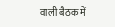वाली बैठक में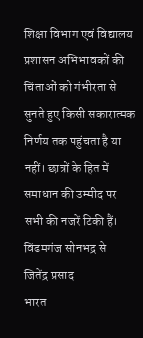शिक्षा विभाग एवं विद्यालय प्रशासन अभिभावकों की चिंताओं को गंभीरता से सुनते हुए किसी सकारात्मक निर्णय तक पहुंचता है या नहीं। छात्रों के हित में समाधान की उम्मीद पर सभी की नजरें टिकी हैं।
विंढमगंज सोनभद्र से
जितेंद्र प्रसाद
भारत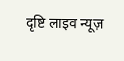दृष्टि लाइव न्यूज़